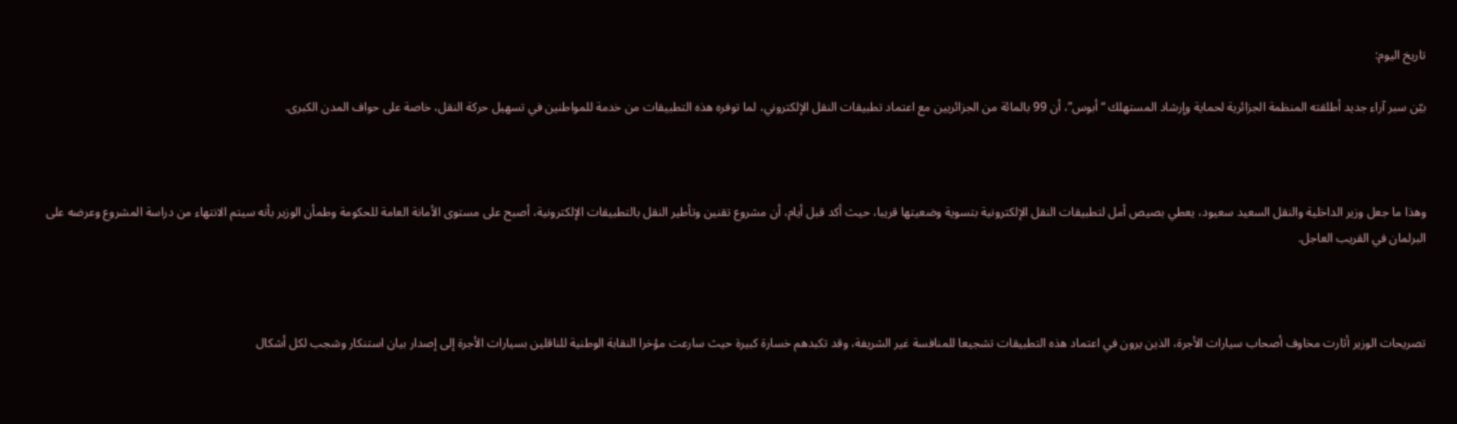تاريخ اليوم:

بيّن سبر آراء جديد أطلقته المنظمة الجزائرية لحماية وإرشاد المستهلك “أبوس”، أن 99 بالمائة من الجزائريين مع اعتماد تطبيقات النقل الإلكتروني، لما توفره هذه التطبيقات من خدمة للمواطنين في تسهيل حركة النقل، خاصة على حواف المدن الكبرى.



وهذا ما جعل وزير الداخلية والنقل السعيد سعيود، يعطي بصيص أمل لتطبيقات النقل الإلكترونية بتسوية وضعيتها قريبا، حيث أكد قبل أيام، أن مشروع تقنين وتأطير النقل بالتطبيقات الإلكترونية، أصبح على مستوى الأمانة العامة للحكومة وطمأن الوزير بأنه سيتم الانتهاء من دراسة المشروع وعرضه على البرلمان في القريب العاجل.



تصريحات الوزير أثارت مخاوف أصحاب سيارات الأجرة، الذين يرون في اعتماد هذه التطبيقات تشجيعا للمنافسة غير الشريفة، وقد تكبدهم خسارة كبيرة حيث سارعت مؤخرا النقابة الوطنية للناقلين بسيارات الأجرة إلى إصدار بيان استنكار وشجب لكل أشكال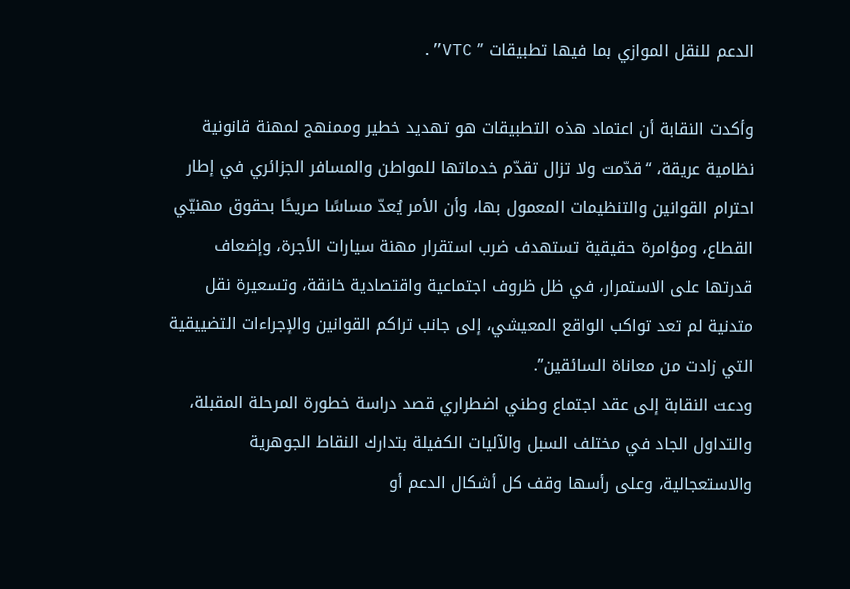الدعم للنقل الموازي بما فيها تطبيقات ” VTC”.

وأكدت النقابة أن اعتماد هذه التطبيقات هو تهديد خطير وممنهج لمهنة قانونية نظامية عريقة، “قدّمت ولا تزال تقدّم خدماتها للمواطن والمسافر الجزائري في إطار احترام القوانين والتنظيمات المعمول بها، وأن الأمر يُعدّ مساسًا صريحًا بحقوق مهنيّي القطاع، ومؤامرة حقيقية تستهدف ضرب استقرار مهنة سيارات الأجرة، وإضعاف قدرتها على الاستمرار، في ظل ظروف اجتماعية واقتصادية خانقة، وتسعيرة نقل متدنية لم تعد تواكب الواقع المعيشي، إلى جانب تراكم القوانين والإجراءات التضييقية التي زادت من معاناة السائقين”.
ودعت النقابة إلى عقد اجتماع وطني اضطراري قصد دراسة خطورة المرحلة المقبلة، والتداول الجاد في مختلف السبل والآليات الكفيلة بتدارك النقاط الجوهرية والاستعجالية، وعلى رأسها وقف كل أشكال الدعم أو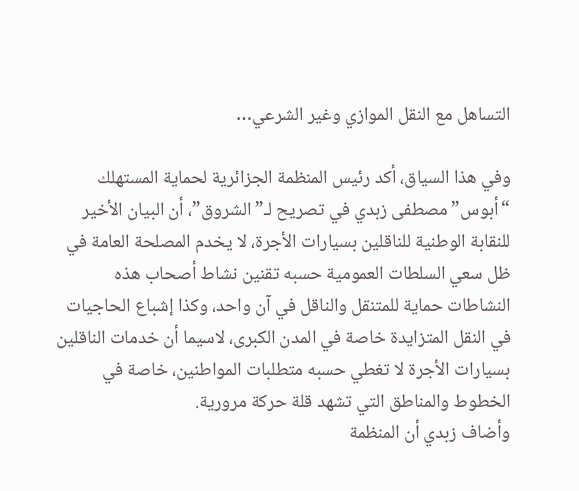التساهل مع النقل الموازي وغير الشرعي…

وفي هذا السياق، أكد رئيس المنظمة الجزائرية لحماية المستهلك “أبوس” مصطفى زبدي في تصريح لـ”الشروق”، أن البيان الأخير للنقابة الوطنية للناقلين بسيارات الأجرة، لا يخدم المصلحة العامة في ظل سعي السلطات العمومية حسبه تقنين نشاط أصحاب هذه النشاطات حماية للمتنقل والناقل في آن واحد، وكذا إشباع الحاجيات في النقل المتزايدة خاصة في المدن الكبرى، لاسيما أن خدمات الناقلين بسيارات الأجرة لا تغطي حسبه متطلبات المواطنين، خاصة في الخطوط والمناطق التي تشهد قلة حركة مرورية.
وأضاف زبدي أن المنظمة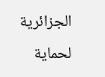الجزائرية لحماية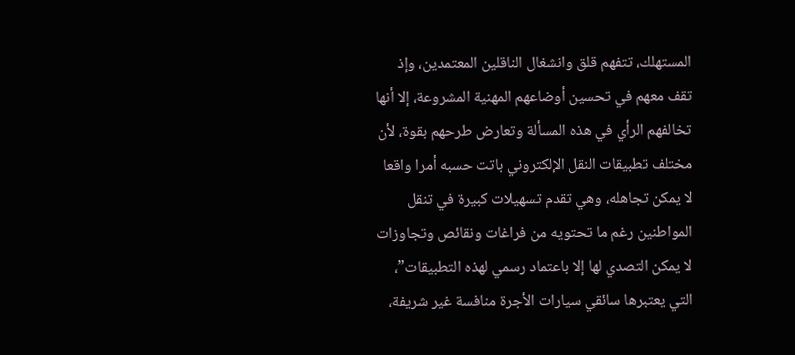المستهلك، تتفهم قلق وانشغال الناقلين المعتمدين، وإذ تقف معهم في تحسين أوضاعهم المهنية المشروعة، إلا أنها تخالفهم الرأي في هذه المسألة وتعارض طرحهم بقوة، لأن مختلف تطبيقات النقل الإلكتروني باتت حسبه أمرا واقعا لا يمكن تجاهله، وهي تقدم تسهيلات كبيرة في تنقل المواطنين رغم ما تحتويه من فراغات ونقائص وتجاوزات لا يمكن التصدي لها إلا باعتماد رسمي لهذه التطبيقات”، التي يعتبرها سائقي سيارات الأجرة منافسة غير شريفة،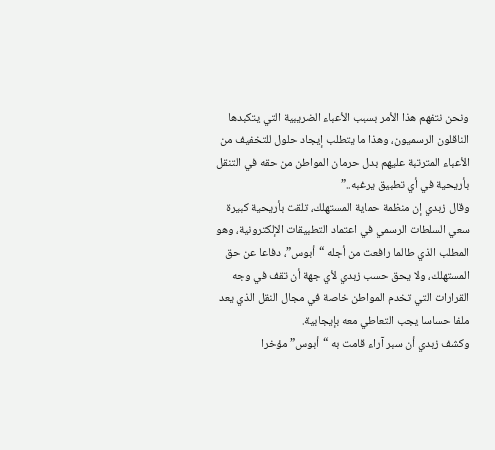ونحن نتفهم هذا الأمر بسبب الأعباء الضريبية التي يتكبدها الناقلون الرسميون، وهذا ما يتطلب إيجاد حلول للتخفيف من الأعباء المترتبة عليهم بدل حرمان المواطن من حقه في التنقل بأريحية في أي تطبيق يرغبه..”
وقال زبدي إن منظمة حماية المستهلك، تلقت بأريحية كبيرة سعي السلطات الرسمي في اعتماد التطبيقات الإلكترونية، وهو المطلب الذي طالما رافعت من أجله “أبوس”، دفاعا عن حق المستهلك، ولا يحق حسب زبدي لأي جهة أن تقف في وجه القرارات التي تخدم المواطن خاصة في مجال النقل الذي يعد ملفا حساسا يجب التعاطي معه بإيجابية.
وكشف زبدي أن سبر آراء قامت به “أبوس” مؤخرا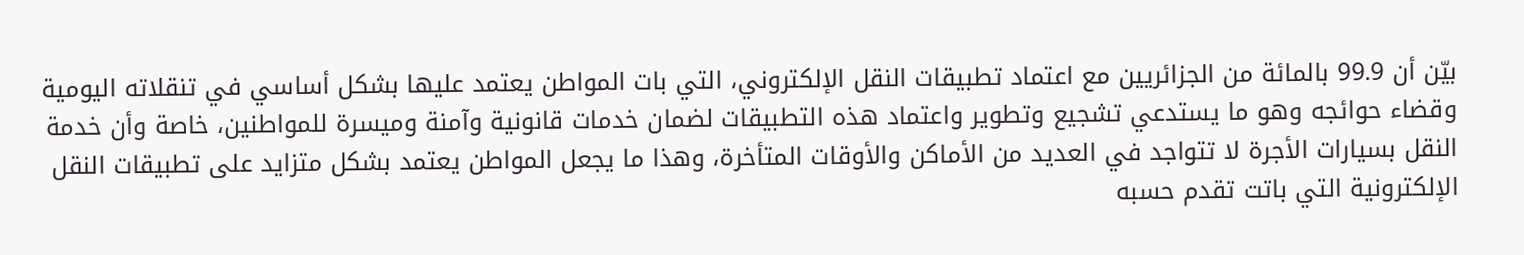بيّن أن 99.9 بالمائة من الجزائريين مع اعتماد تطبيقات النقل الإلكتروني، التي بات المواطن يعتمد عليها بشكل أساسي في تنقلاته اليومية وقضاء حوائجه وهو ما يستدعي تشجيع وتطوير واعتماد هذه التطبيقات لضمان خدمات قانونية وآمنة وميسرة للمواطنين، خاصة وأن خدمة النقل بسيارات الأجرة لا تتواجد في العديد من الأماكن والأوقات المتأخرة، وهذا ما يجعل المواطن يعتمد بشكل متزايد على تطبيقات النقل الإلكترونية التي باتت تقدم حسبه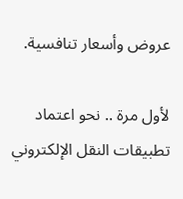عروض وأسعار تنافسية.

لأول مرة .. نحو اعتماد تطبيقات النقل الإلكتروني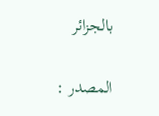بالجزائر

المصدر :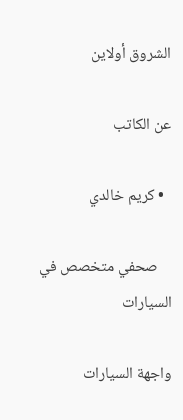الشروق أولاين

عن الكاتب

  • كريم خالدي

    صحفي متخصص في السيارات

واجهة السيارات